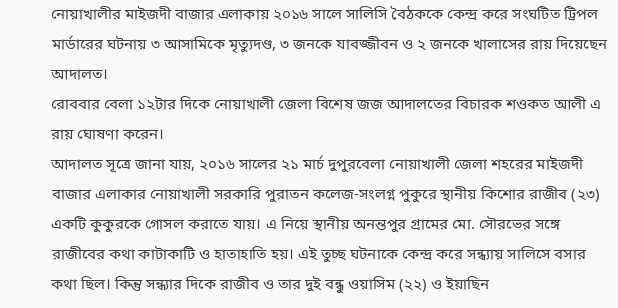নোয়াখালীর মাইজদী বাজার এলাকায় ২০১৬ সালে সালিসি বৈঠককে কেন্দ্র করে সংঘটিত ট্রিপল মার্ডারের ঘটনায় ৩ আসামিকে মৃত্যুদণ্ড, ৩ জনকে যাবজ্জীবন ও ২ জনকে খালাসের রায় দিয়েছেন আদালত।
রোববার বেলা ১২টার দিকে নোয়াখালী জেলা বিশেষ জজ আদালতের বিচারক শওকত আলী এ রায় ঘোষণা করেন।
আদালত সূত্রে জানা যায়, ২০১৬ সালের ২১ মার্চ দুপুরবেলা নোয়াখালী জেলা শহরের মাইজদী বাজার এলাকার নোয়াখালী সরকারি পুরাতন কলেজ-সংলগ্ন পুকুরে স্থানীয় কিশোর রাজীব (২৩) একটি কুকুরকে গোসল করাতে যায়। এ নিয়ে স্থানীয় অনন্তপুর গ্রামের মো. সৌরভের সঙ্গে রাজীবের কথা কাটাকাটি ও হাতাহাতি হয়। এই তুচ্ছ ঘটনাকে কেন্দ্র করে সন্ধ্যায় সালিসে বসার কথা ছিল। কিন্তু সন্ধ্যার দিকে রাজীব ও তার দুই বন্ধু ওয়াসিম (২২) ও ইয়াছিন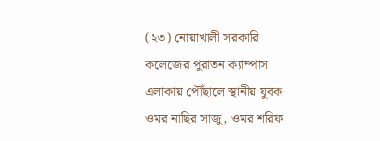(২৩) নোয়াখালী সরকারি কলেজের পুরাতন ক্যাম্পাস এলাকায় পৌঁছালে স্থানীয় যুবক ওমর নাছির সাজু, ওমর শরিফ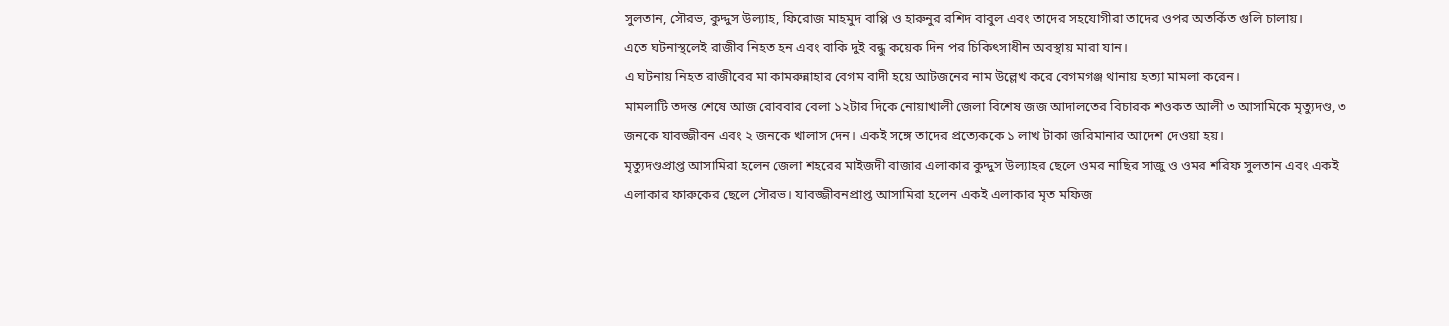সুলতান, সৌরভ, কুদ্দুস উল্যাহ, ফিরোজ মাহমুদ বাপ্পি ও হারুনুর রশিদ বাবুল এবং তাদের সহযোগীরা তাদের ওপর অতর্কিত গুলি চালায়।
এতে ঘটনাস্থলেই রাজীব নিহত হন এবং বাকি দুই বন্ধু কয়েক দিন পর চিকিৎসাধীন অবস্থায় মারা যান।
এ ঘটনায় নিহত রাজীবের মা কামরুন্নাহার বেগম বাদী হয়ে আটজনের নাম উল্লেখ করে বেগমগঞ্জ থানায় হত্যা মামলা করেন।
মামলাটি তদন্ত শেষে আজ রোববার বেলা ১২টার দিকে নোয়াখালী জেলা বিশেষ জজ আদালতের বিচারক শওকত আলী ৩ আসামিকে মৃত্যুদণ্ড, ৩ জনকে যাবজ্জীবন এবং ২ জনকে খালাস দেন। একই সঙ্গে তাদের প্রত্যেককে ১ লাখ টাকা জরিমানার আদেশ দেওয়া হয়।
মৃত্যুদণ্ডপ্রাপ্ত আসামিরা হলেন জেলা শহরের মাইজদী বাজার এলাকার কুদ্দুস উল্যাহর ছেলে ওমর নাছির সাজু ও ওমর শরিফ সুলতান এবং একই এলাকার ফারুকের ছেলে সৌরভ। যাবজ্জীবনপ্রাপ্ত আসামিরা হলেন একই এলাকার মৃত মফিজ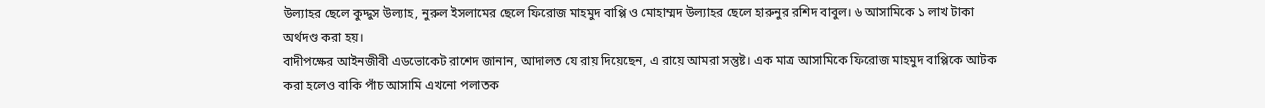উল্যাহর ছেলে কুদ্দুস উল্যাহ, নুরুল ইসলামের ছেলে ফিরোজ মাহমুদ বাপ্পি ও মোহাম্মদ উল্যাহর ছেলে হারুনুর রশিদ বাবুল। ৬ আসামিকে ১ লাখ টাকা অর্থদণ্ড করা হয়।
বাদীপক্ষের আইনজীবী এডভোকেট রাশেদ জানান, আদালত যে রায় দিয়েছেন, এ রায়ে আমরা সন্তুষ্ট। এক মাত্র আসামিকে ফিরোজ মাহমুদ বাপ্পিকে আটক করা হলেও বাকি পাঁচ আসামি এখনো পলাতক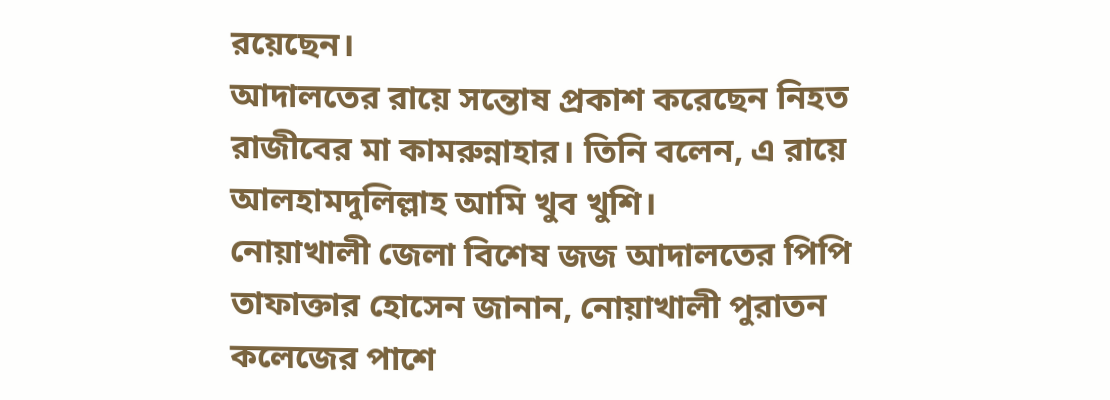রয়েছেন।
আদালতের রায়ে সন্তোষ প্রকাশ করেছেন নিহত রাজীবের মা কামরুন্নাহার। তিনি বলেন, এ রায়ে আলহামদুলিল্লাহ আমি খুব খুশি।
নোয়াখালী জেলা বিশেষ জজ আদালতের পিপি তাফাক্তার হোসেন জানান, নোয়াখালী পুরাতন কলেজের পাশে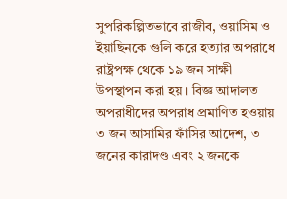সুপরিকল্পিতভাবে রাজীব, ওয়াসিম ও ইয়াছিনকে গুলি করে হত্যার অপরাধে রাষ্ট্রপক্ষ থেকে ১৯ জন সাক্ষী উপস্থাপন করা হয়। বিজ্ঞ আদালত অপরাধীদের অপরাধ প্রমাণিত হওয়ায় ৩ জন আসামির ফাঁসির আদেশ, ৩ জনের কারাদণ্ড এবং ২ জনকে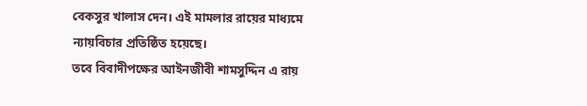বেকসুর খালাস দেন। এই মামলার রায়ের মাধ্যমে ন্যায়বিচার প্রতিষ্ঠিত হয়েছে।
তবে বিবাদীপক্ষের আইনজীবী শামসুদ্দিন এ রায়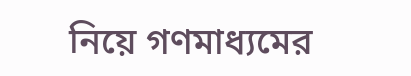নিয়ে গণমাধ্যমের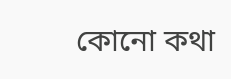কোনো কথা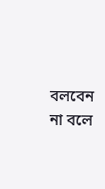বলবেন না বলে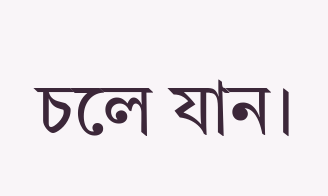চলে যান।